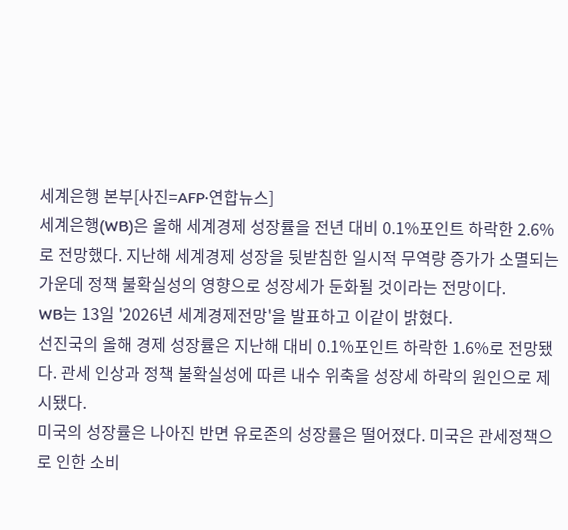세계은행 본부[사진=AFP·연합뉴스]
세계은행(WB)은 올해 세계경제 성장률을 전년 대비 0.1%포인트 하락한 2.6%로 전망했다. 지난해 세계경제 성장을 뒷받침한 일시적 무역량 증가가 소멸되는 가운데 정책 불확실성의 영향으로 성장세가 둔화될 것이라는 전망이다.
WB는 13일 '2026년 세계경제전망'을 발표하고 이같이 밝혔다.
선진국의 올해 경제 성장률은 지난해 대비 0.1%포인트 하락한 1.6%로 전망됐다. 관세 인상과 정책 불확실성에 따른 내수 위축을 성장세 하락의 원인으로 제시됐다.
미국의 성장률은 나아진 반면 유로존의 성장률은 떨어졌다. 미국은 관세정책으로 인한 소비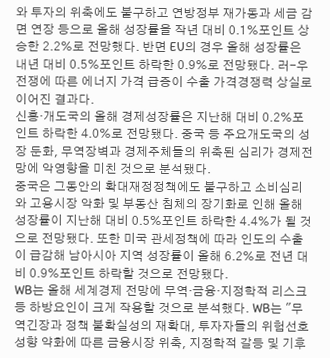와 투자의 위축에도 불구하고 연방정부 재가동과 세금 감면 연장 등으로 올해 성장률을 작년 대비 0.1%포인트 상승한 2.2%로 전망했다. 반면 EU의 경우 올해 성장률은 내년 대비 0.5%포인트 하락한 0.9%로 전망됐다. 러-우 전쟁에 따른 에너지 가격 급증이 수출 가격경쟁력 상실로 이어진 결과다.
신흥·개도국의 올해 경제성장률은 지난해 대비 0.2%포인트 하락한 4.0%로 전망됐다. 중국 등 주요개도국의 성장 둔화, 무역장벽과 경제주체들의 위축된 심리가 경제전망에 악영향을 미친 것으로 분석됐다.
중국은 그동안의 확대재정정책에도 불구하고 소비심리와 고용시장 악화 및 부동산 침체의 장기화로 인해 올해 성장률이 지난해 대비 0.5%포인트 하락한 4.4%가 될 것으로 전망됐다. 또한 미국 관세정책에 따라 인도의 수출이 급감해 남아시아 지역 성장률이 올해 6.2%로 전년 대비 0.9%포인트 하락할 것으로 전망됐다.
WB는 올해 세계경제 전망에 무역·금융·지정학적 리스크 등 하방요인이 크게 작용할 것으로 분석했다. WB는 "무역긴장과 정책 불확실성의 재확대, 투자자들의 위험선호 성향 약화에 따른 금융시장 위축, 지정학적 갈등 및 기후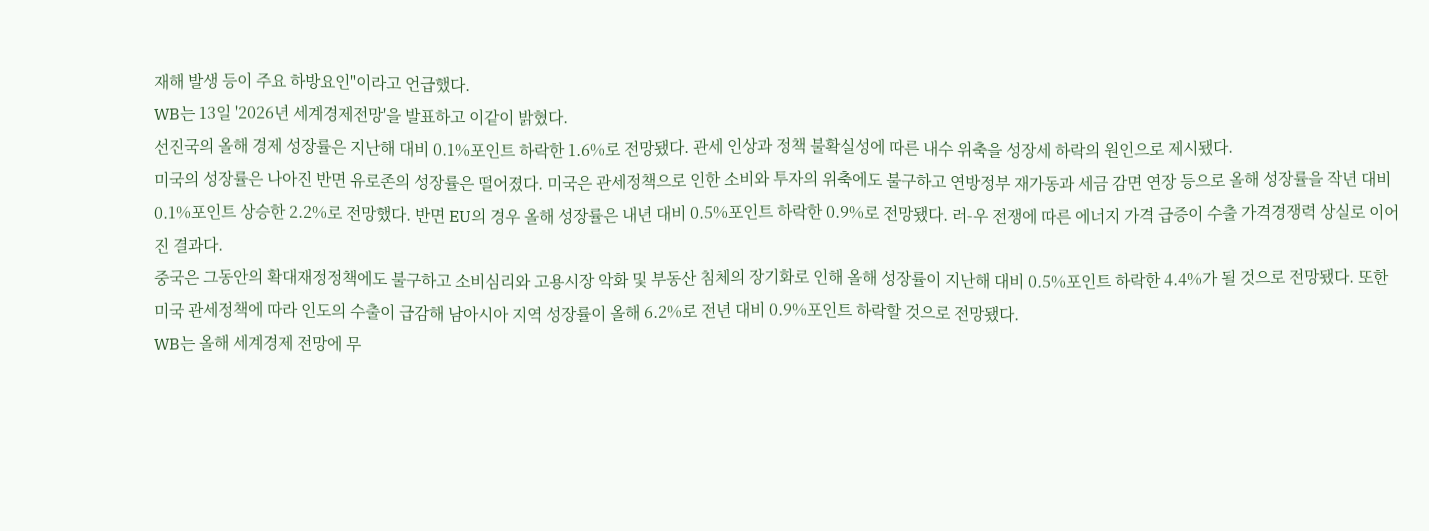재해 발생 등이 주요 하방요인"이라고 언급했다.
WB는 13일 '2026년 세계경제전망'을 발표하고 이같이 밝혔다.
선진국의 올해 경제 성장률은 지난해 대비 0.1%포인트 하락한 1.6%로 전망됐다. 관세 인상과 정책 불확실성에 따른 내수 위축을 성장세 하락의 원인으로 제시됐다.
미국의 성장률은 나아진 반면 유로존의 성장률은 떨어졌다. 미국은 관세정책으로 인한 소비와 투자의 위축에도 불구하고 연방정부 재가동과 세금 감면 연장 등으로 올해 성장률을 작년 대비 0.1%포인트 상승한 2.2%로 전망했다. 반면 EU의 경우 올해 성장률은 내년 대비 0.5%포인트 하락한 0.9%로 전망됐다. 러-우 전쟁에 따른 에너지 가격 급증이 수출 가격경쟁력 상실로 이어진 결과다.
중국은 그동안의 확대재정정책에도 불구하고 소비심리와 고용시장 악화 및 부동산 침체의 장기화로 인해 올해 성장률이 지난해 대비 0.5%포인트 하락한 4.4%가 될 것으로 전망됐다. 또한 미국 관세정책에 따라 인도의 수출이 급감해 남아시아 지역 성장률이 올해 6.2%로 전년 대비 0.9%포인트 하락할 것으로 전망됐다.
WB는 올해 세계경제 전망에 무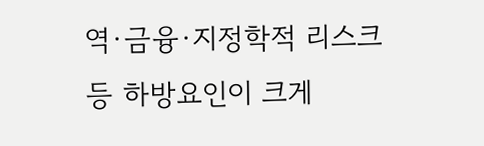역·금융·지정학적 리스크 등 하방요인이 크게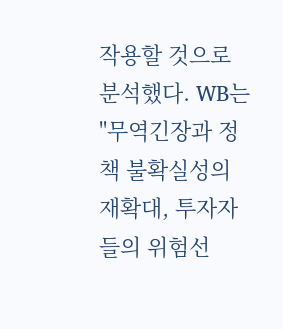작용할 것으로 분석했다. WB는 "무역긴장과 정책 불확실성의 재확대, 투자자들의 위험선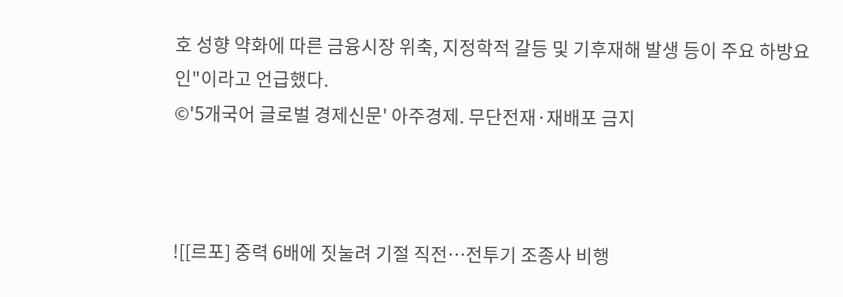호 성향 약화에 따른 금융시장 위축, 지정학적 갈등 및 기후재해 발생 등이 주요 하방요인"이라고 언급했다.
©'5개국어 글로벌 경제신문' 아주경제. 무단전재·재배포 금지



![[르포] 중력 6배에 짓눌려 기절 직전…전투기 조종사 비행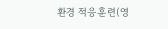환경 적응훈련(영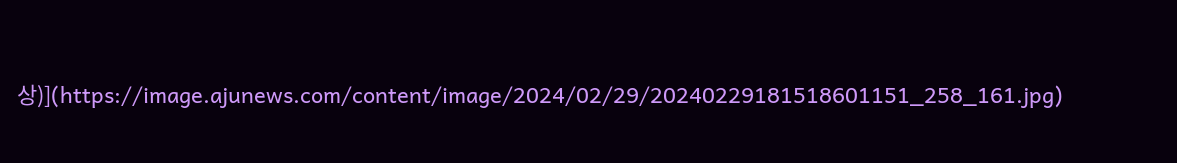상)](https://image.ajunews.com/content/image/2024/02/29/20240229181518601151_258_161.jpg)